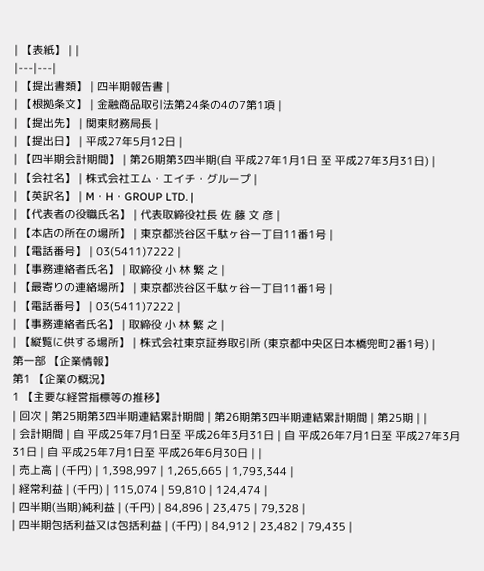| 【表紙】 | |
|---|---|
| 【提出書類】 | 四半期報告書 |
| 【根拠条文】 | 金融商品取引法第24条の4の7第1項 |
| 【提出先】 | 関東財務局長 |
| 【提出日】 | 平成27年5月12日 |
| 【四半期会計期間】 | 第26期第3四半期(自 平成27年1月1日 至 平成27年3月31日) |
| 【会社名】 | 株式会社エム・エイチ・グループ |
| 【英訳名】 | M・H・GROUP LTD. |
| 【代表者の役職氏名】 | 代表取締役社長 佐 藤 文 彦 |
| 【本店の所在の場所】 | 東京都渋谷区千駄ヶ谷一丁目11番1号 |
| 【電話番号】 | 03(5411)7222 |
| 【事務連絡者氏名】 | 取締役 小 林 繁 之 |
| 【最寄りの連絡場所】 | 東京都渋谷区千駄ヶ谷一丁目11番1号 |
| 【電話番号】 | 03(5411)7222 |
| 【事務連絡者氏名】 | 取締役 小 林 繁 之 |
| 【縦覧に供する場所】 | 株式会社東京証券取引所 (東京都中央区日本橋兜町2番1号) |
第一部 【企業情報】
第1 【企業の概況】
1 【主要な経営指標等の推移】
| 回次 | 第25期第3四半期連結累計期間 | 第26期第3四半期連結累計期間 | 第25期 | |
| 会計期間 | 自 平成25年7月1日至 平成26年3月31日 | 自 平成26年7月1日至 平成27年3月31日 | 自 平成25年7月1日至 平成26年6月30日 | |
| 売上高 | (千円) | 1,398,997 | 1,265,665 | 1,793,344 |
| 経常利益 | (千円) | 115,074 | 59,810 | 124,474 |
| 四半期(当期)純利益 | (千円) | 84,896 | 23,475 | 79,328 |
| 四半期包括利益又は包括利益 | (千円) | 84,912 | 23,482 | 79,435 |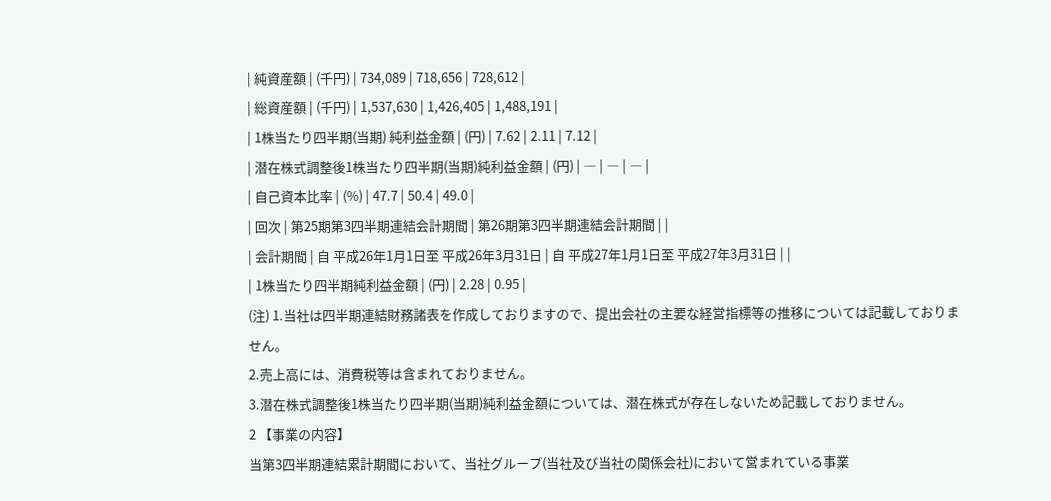| 純資産額 | (千円) | 734,089 | 718,656 | 728,612 |
| 総資産額 | (千円) | 1,537,630 | 1,426,405 | 1,488,191 |
| 1株当たり四半期(当期) 純利益金額 | (円) | 7.62 | 2.11 | 7.12 |
| 潜在株式調整後1株当たり四半期(当期)純利益金額 | (円) | ― | ― | ― |
| 自己資本比率 | (%) | 47.7 | 50.4 | 49.0 |
| 回次 | 第25期第3四半期連結会計期間 | 第26期第3四半期連結会計期間 | |
| 会計期間 | 自 平成26年1月1日至 平成26年3月31日 | 自 平成27年1月1日至 平成27年3月31日 | |
| 1株当たり四半期純利益金額 | (円) | 2.28 | 0.95 |
(注) 1.当社は四半期連結財務諸表を作成しておりますので、提出会社の主要な経営指標等の推移については記載しておりません。
2.売上高には、消費税等は含まれておりません。
3.潜在株式調整後1株当たり四半期(当期)純利益金額については、潜在株式が存在しないため記載しておりません。
2 【事業の内容】
当第3四半期連結累計期間において、当社グループ(当社及び当社の関係会社)において営まれている事業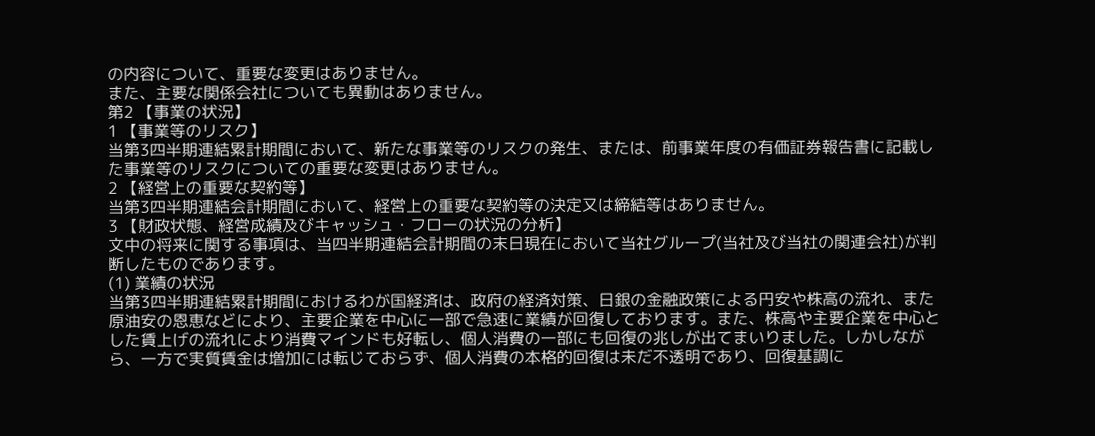の内容について、重要な変更はありません。
また、主要な関係会社についても異動はありません。
第2 【事業の状況】
1 【事業等のリスク】
当第3四半期連結累計期間において、新たな事業等のリスクの発生、または、前事業年度の有価証券報告書に記載した事業等のリスクについての重要な変更はありません。
2 【経営上の重要な契約等】
当第3四半期連結会計期間において、経営上の重要な契約等の決定又は締結等はありません。
3 【財政状態、経営成績及びキャッシュ・フローの状況の分析】
文中の将来に関する事項は、当四半期連結会計期間の末日現在において当社グループ(当社及び当社の関連会社)が判断したものであります。
(1) 業績の状況
当第3四半期連結累計期間におけるわが国経済は、政府の経済対策、日銀の金融政策による円安や株高の流れ、また原油安の恩恵などにより、主要企業を中心に一部で急速に業績が回復しております。また、株高や主要企業を中心とした賃上げの流れにより消費マインドも好転し、個人消費の一部にも回復の兆しが出てまいりました。しかしながら、一方で実質賃金は増加には転じておらず、個人消費の本格的回復は未だ不透明であり、回復基調に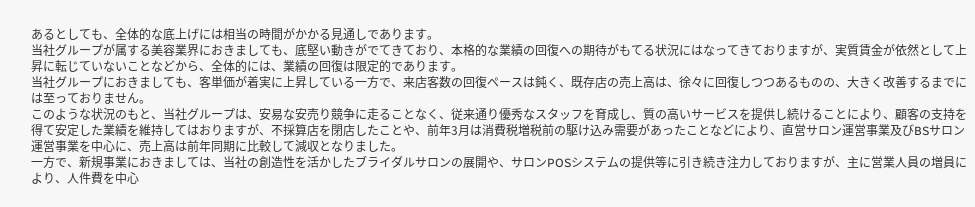あるとしても、全体的な底上げには相当の時間がかかる見通しであります。
当社グループが属する美容業界におきましても、底堅い動きがでてきており、本格的な業績の回復への期待がもてる状況にはなってきておりますが、実質賃金が依然として上昇に転じていないことなどから、全体的には、業績の回復は限定的であります。
当社グループにおきましても、客単価が着実に上昇している一方で、来店客数の回復ペースは鈍く、既存店の売上高は、徐々に回復しつつあるものの、大きく改善するまでには至っておりません。
このような状況のもと、当社グループは、安易な安売り競争に走ることなく、従来通り優秀なスタッフを育成し、質の高いサービスを提供し続けることにより、顧客の支持を得て安定した業績を維持してはおりますが、不採算店を閉店したことや、前年3月は消費税増税前の駆け込み需要があったことなどにより、直営サロン運営事業及びBSサロン運営事業を中心に、売上高は前年同期に比較して減収となりました。
一方で、新規事業におきましては、当社の創造性を活かしたブライダルサロンの展開や、サロンPOSシステムの提供等に引き続き注力しておりますが、主に営業人員の増員により、人件費を中心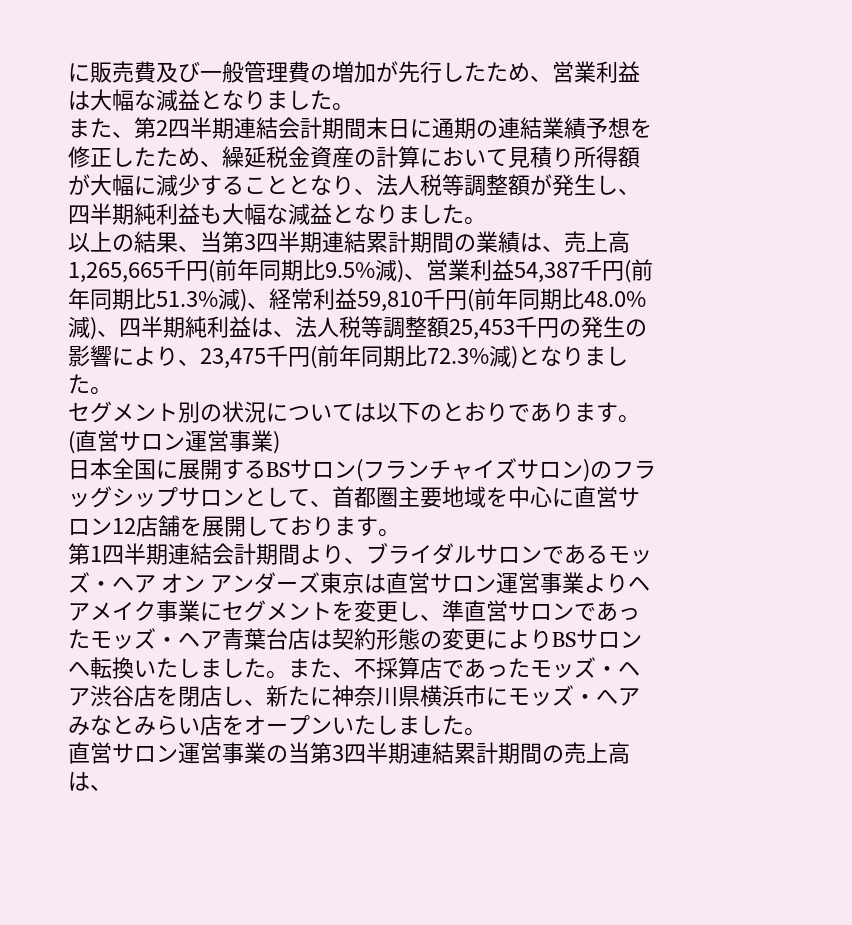に販売費及び一般管理費の増加が先行したため、営業利益は大幅な減益となりました。
また、第2四半期連結会計期間末日に通期の連結業績予想を修正したため、繰延税金資産の計算において見積り所得額が大幅に減少することとなり、法人税等調整額が発生し、四半期純利益も大幅な減益となりました。
以上の結果、当第3四半期連結累計期間の業績は、売上高1,265,665千円(前年同期比9.5%減)、営業利益54,387千円(前年同期比51.3%減)、経常利益59,810千円(前年同期比48.0%減)、四半期純利益は、法人税等調整額25,453千円の発生の影響により、23,475千円(前年同期比72.3%減)となりました。
セグメント別の状況については以下のとおりであります。
(直営サロン運営事業)
日本全国に展開するBSサロン(フランチャイズサロン)のフラッグシップサロンとして、首都圏主要地域を中心に直営サロン12店舗を展開しております。
第1四半期連結会計期間より、ブライダルサロンであるモッズ・ヘア オン アンダーズ東京は直営サロン運営事業よりヘアメイク事業にセグメントを変更し、準直営サロンであったモッズ・ヘア青葉台店は契約形態の変更によりBSサロンへ転換いたしました。また、不採算店であったモッズ・ヘア渋谷店を閉店し、新たに神奈川県横浜市にモッズ・へアみなとみらい店をオープンいたしました。
直営サロン運営事業の当第3四半期連結累計期間の売上高は、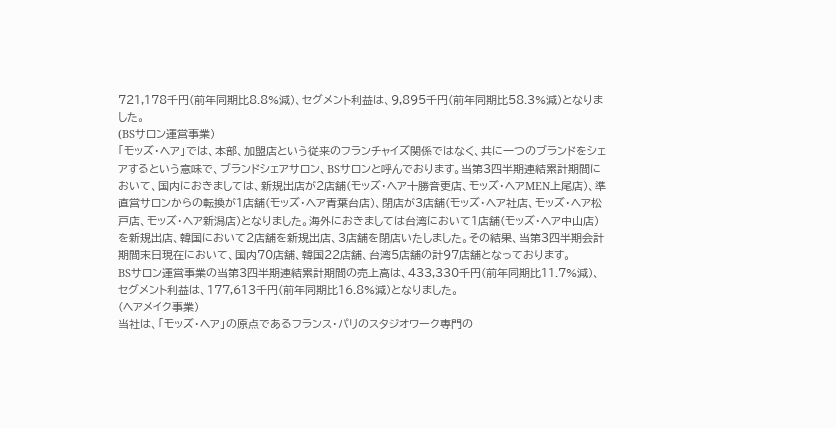721,178千円(前年同期比8.8%減)、セグメント利益は、9,895千円(前年同期比58.3%減)となりました。
(BSサロン運営事業)
「モッズ・ヘア」では、本部、加盟店という従来のフランチャイズ関係ではなく、共に一つのブランドをシェアするという意味で、ブランドシェアサロン、BSサロンと呼んでおります。当第3四半期連結累計期間において、国内におきましては、新規出店が2店舗(モッズ・ヘア十勝音更店、モッズ・ヘアMEN上尾店)、準直営サロンからの転換が1店舗(モッズ・ヘア青葉台店)、閉店が3店舗(モッズ・ヘア社店、モッズ・ヘア松戸店、モッズ・ヘア新潟店)となりました。海外におきましては台湾において1店舗(モッズ・ヘア中山店)を新規出店、韓国において2店舗を新規出店、3店舗を閉店いたしました。その結果、当第3四半期会計期間末日現在において、国内70店舗、韓国22店舗、台湾5店舗の計97店舗となっております。
BSサロン運営事業の当第3四半期連結累計期間の売上高は、433,330千円(前年同期比11.7%減)、セグメント利益は、177,613千円(前年同期比16.8%減)となりました。
(ヘアメイク事業)
当社は、「モッズ・ヘア」の原点であるフランス・パリのスタジオワーク専門の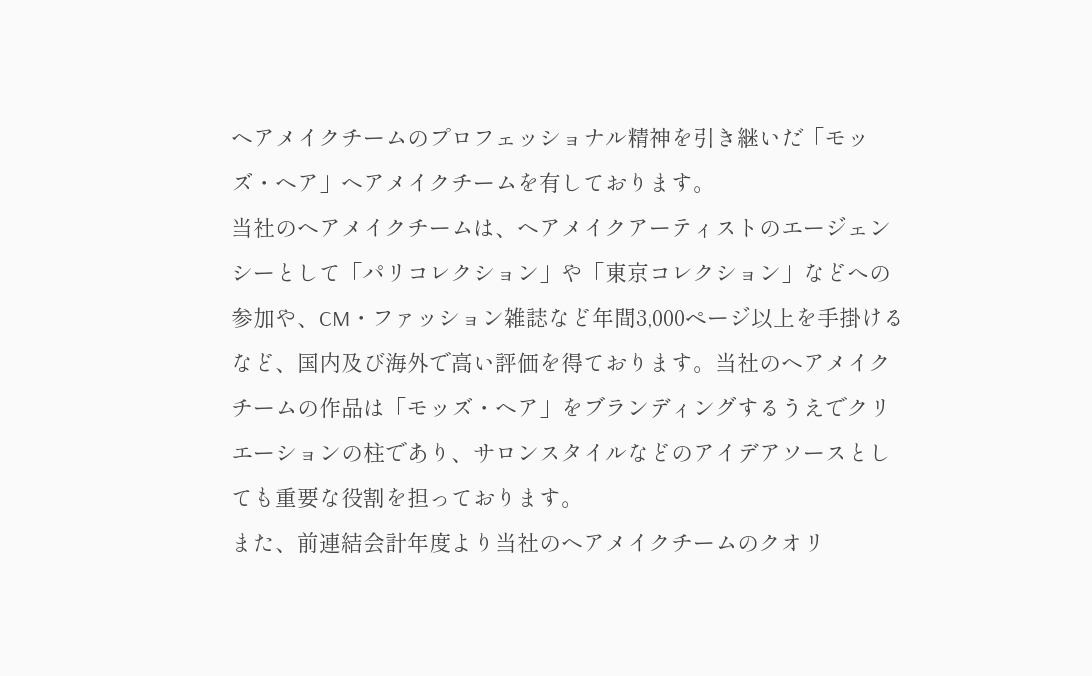ヘアメイクチームのプロフェッショナル精神を引き継いだ「モッズ・ヘア」ヘアメイクチームを有しております。
当社のヘアメイクチームは、ヘアメイクアーティストのエージェンシーとして「パリコレクション」や「東京コレクション」などへの参加や、CM・ファッション雑誌など年間3,000ページ以上を手掛けるなど、国内及び海外で高い評価を得ております。当社のヘアメイクチームの作品は「モッズ・ヘア」をブランディングするうえでクリエーションの柱であり、サロンスタイルなどのアイデアソースとしても重要な役割を担っております。
また、前連結会計年度より当社のヘアメイクチームのクオリ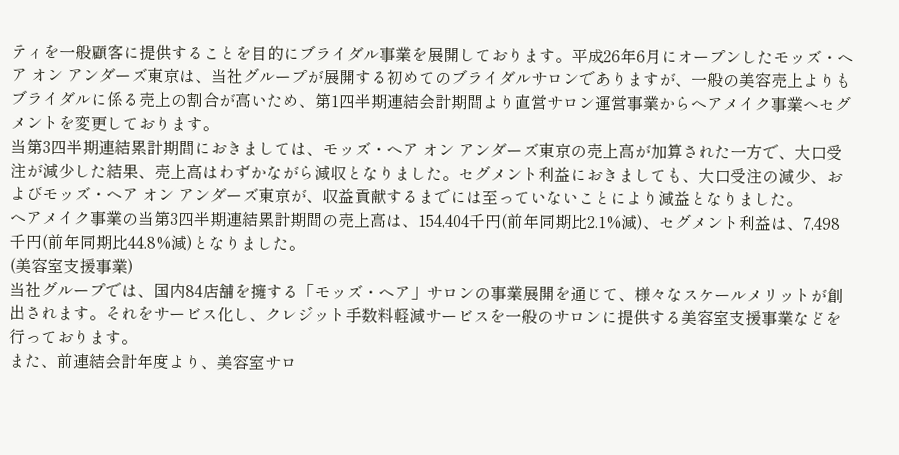ティを一般顧客に提供することを目的にブライダル事業を展開しております。平成26年6月にオープンしたモッズ・ヘア オン アンダーズ東京は、当社グループが展開する初めてのブライダルサロンでありますが、一般の美容売上よりもブライダルに係る売上の割合が高いため、第1四半期連結会計期間より直営サロン運営事業からヘアメイク事業へセグメントを変更しております。
当第3四半期連結累計期間におきましては、モッズ・ヘア オン アンダーズ東京の売上高が加算された一方で、大口受注が減少した結果、売上高はわずかながら減収となりました。セグメント利益におきましても、大口受注の減少、およびモッズ・ヘア オン アンダーズ東京が、収益貢献するまでには至っていないことにより減益となりました。
ヘアメイク事業の当第3四半期連結累計期間の売上高は、154,404千円(前年同期比2.1%減)、セグメント利益は、7,498千円(前年同期比44.8%減)となりました。
(美容室支援事業)
当社グループでは、国内84店舗を擁する「モッズ・ヘア」サロンの事業展開を通じて、様々なスケールメリットが創出されます。それをサービス化し、クレジット手数料軽減サービスを一般のサロンに提供する美容室支援事業などを行っております。
また、前連結会計年度より、美容室サロ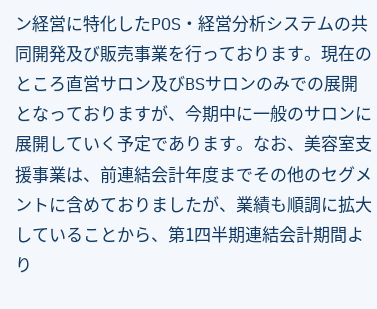ン経営に特化したPOS・経営分析システムの共同開発及び販売事業を行っております。現在のところ直営サロン及びBSサロンのみでの展開となっておりますが、今期中に一般のサロンに展開していく予定であります。なお、美容室支援事業は、前連結会計年度までその他のセグメントに含めておりましたが、業績も順調に拡大していることから、第1四半期連結会計期間より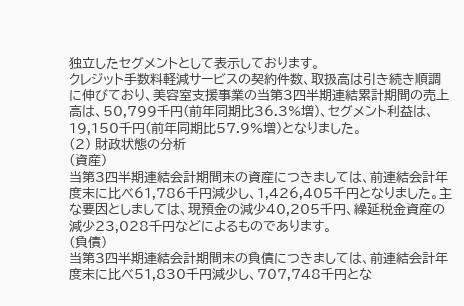独立したセグメントとして表示しております。
クレジット手数料軽減サービスの契約件数、取扱高は引き続き順調に伸びており、美容室支援事業の当第3四半期連結累計期間の売上高は、50,799千円(前年同期比36.3%増)、セグメント利益は、19,150千円(前年同期比57.9%増)となりました。
(2) 財政状態の分析
(資産)
当第3四半期連結会計期間末の資産につきましては、前連結会計年度末に比べ61,786千円減少し、1,426,405千円となりました。主な要因としましては、現預金の減少40,205千円、繰延税金資産の減少23,028千円などによるものであります。
(負債)
当第3四半期連結会計期間末の負債につきましては、前連結会計年度末に比べ51,830千円減少し、707,748千円とな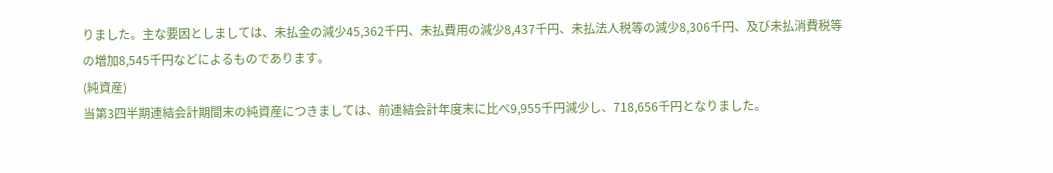りました。主な要因としましては、未払金の減少45,362千円、未払費用の減少8,437千円、未払法人税等の減少8,306千円、及び未払消費税等の増加8,545千円などによるものであります。
(純資産)
当第3四半期連結会計期間末の純資産につきましては、前連結会計年度末に比べ9,955千円減少し、718,656千円となりました。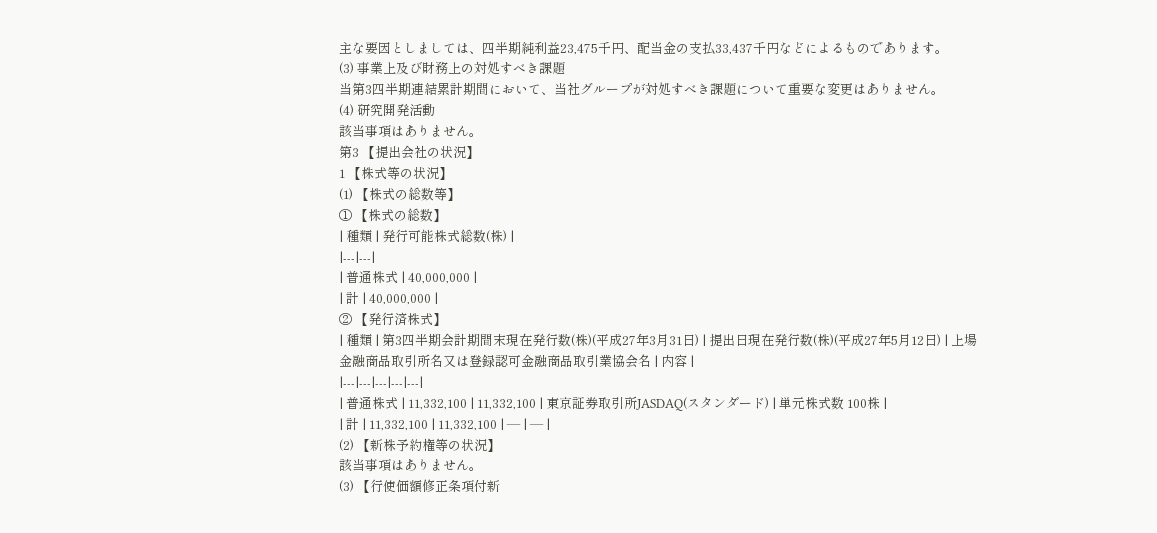主な要因としましては、四半期純利益23,475千円、配当金の支払33,437千円などによるものであります。
(3) 事業上及び財務上の対処すべき課題
当第3四半期連結累計期間において、当社グループが対処すべき課題について重要な変更はありません。
(4) 研究開発活動
該当事項はありません。
第3 【提出会社の状況】
1 【株式等の状況】
(1) 【株式の総数等】
① 【株式の総数】
| 種類 | 発行可能株式総数(株) |
|---|---|
| 普通株式 | 40,000,000 |
| 計 | 40,000,000 |
② 【発行済株式】
| 種類 | 第3四半期会計期間末現在発行数(株)(平成27年3月31日) | 提出日現在発行数(株)(平成27年5月12日) | 上場金融商品取引所名又は登録認可金融商品取引業協会名 | 内容 |
|---|---|---|---|---|
| 普通株式 | 11,332,100 | 11,332,100 | 東京証券取引所JASDAQ(スタンダード) | 単元株式数 100株 |
| 計 | 11,332,100 | 11,332,100 | ― | ― |
(2) 【新株予約権等の状況】
該当事項はありません。
(3) 【行使価額修正条項付新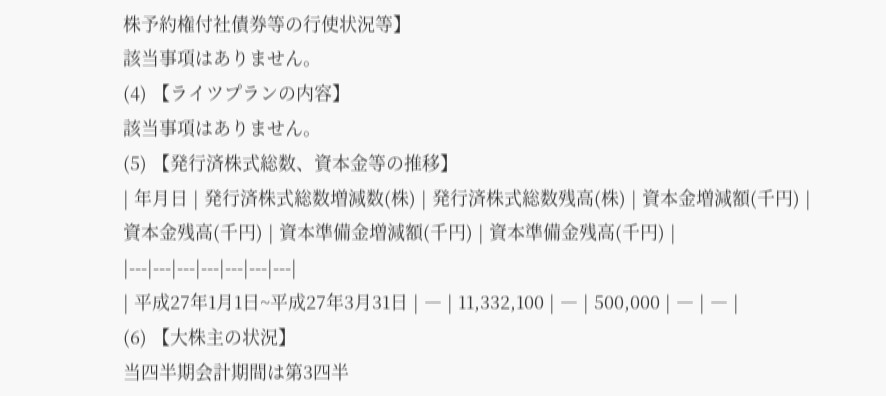株予約権付社債券等の行使状況等】
該当事項はありません。
(4) 【ライツプランの内容】
該当事項はありません。
(5) 【発行済株式総数、資本金等の推移】
| 年月日 | 発行済株式総数増減数(株) | 発行済株式総数残高(株) | 資本金増減額(千円) | 資本金残高(千円) | 資本準備金増減額(千円) | 資本準備金残高(千円) |
|---|---|---|---|---|---|---|
| 平成27年1月1日~平成27年3月31日 | ― | 11,332,100 | ― | 500,000 | ― | ― |
(6) 【大株主の状況】
当四半期会計期間は第3四半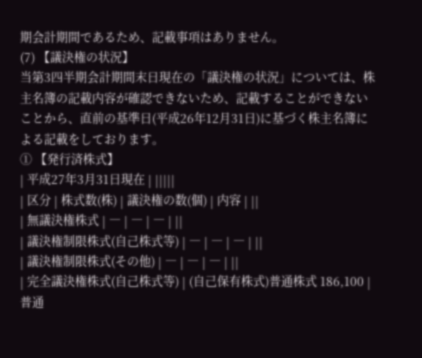期会計期間であるため、記載事項はありません。
(7) 【議決権の状況】
当第3四半期会計期間末日現在の「議決権の状況」については、株主名簿の記載内容が確認できないため、記載することができないことから、直前の基準日(平成26年12月31日)に基づく株主名簿による記載をしております。
① 【発行済株式】
| 平成27年3月31日現在 | |||||
| 区分 | 株式数(株) | 議決権の数(個) | 内容 | ||
| 無議決権株式 | ― | ― | ― | ||
| 議決権制限株式(自己株式等) | ― | ― | ― | ||
| 議決権制限株式(その他) | ― | ― | ― | ||
| 完全議決権株式(自己株式等) | (自己保有株式)普通株式 186,100 | 普通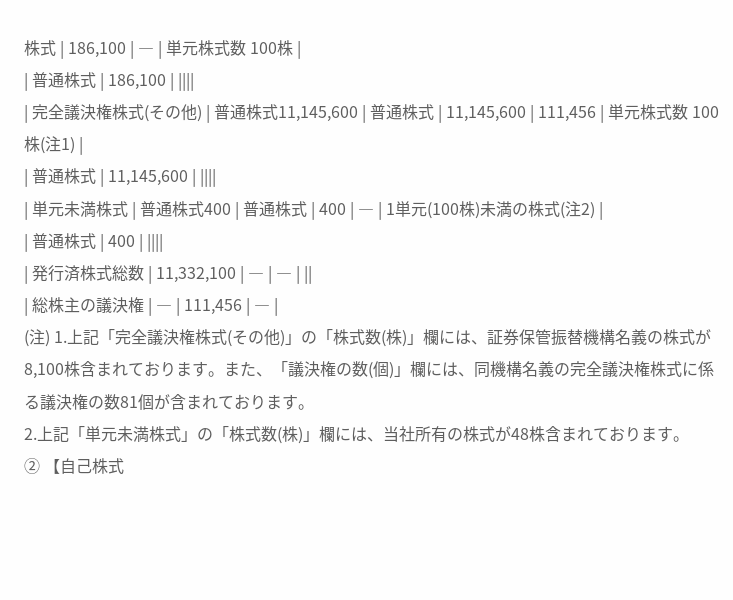株式 | 186,100 | ― | 単元株式数 100株 |
| 普通株式 | 186,100 | ||||
| 完全議決権株式(その他) | 普通株式11,145,600 | 普通株式 | 11,145,600 | 111,456 | 単元株式数 100株(注1) |
| 普通株式 | 11,145,600 | ||||
| 単元未満株式 | 普通株式400 | 普通株式 | 400 | ― | 1単元(100株)未満の株式(注2) |
| 普通株式 | 400 | ||||
| 発行済株式総数 | 11,332,100 | ― | ― | ||
| 総株主の議決権 | ― | 111,456 | ― |
(注) 1.上記「完全議決権株式(その他)」の「株式数(株)」欄には、証券保管振替機構名義の株式が8,100株含まれております。また、「議決権の数(個)」欄には、同機構名義の完全議決権株式に係る議決権の数81個が含まれております。
2.上記「単元未満株式」の「株式数(株)」欄には、当社所有の株式が48株含まれております。
② 【自己株式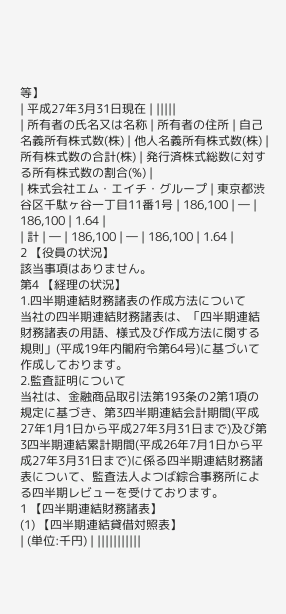等】
| 平成27年3月31日現在 | |||||
| 所有者の氏名又は名称 | 所有者の住所 | 自己名義所有株式数(株) | 他人名義所有株式数(株) | 所有株式数の合計(株) | 発行済株式総数に対する所有株式数の割合(%) |
| 株式会社エム・エイチ・グループ | 東京都渋谷区千駄ヶ谷一丁目11番1号 | 186,100 | ― | 186,100 | 1.64 |
| 計 | ― | 186,100 | ― | 186,100 | 1.64 |
2 【役員の状況】
該当事項はありません。
第4 【経理の状況】
1.四半期連結財務諸表の作成方法について
当社の四半期連結財務諸表は、「四半期連結財務諸表の用語、様式及び作成方法に関する規則」(平成19年内閣府令第64号)に基づいて作成しております。
2.監査証明について
当社は、金融商品取引法第193条の2第1項の規定に基づき、第3四半期連結会計期間(平成27年1月1日から平成27年3月31日まで)及び第3四半期連結累計期間(平成26年7月1日から平成27年3月31日まで)に係る四半期連結財務諸表について、監査法人よつば綜合事務所による四半期レビューを受けております。
1 【四半期連結財務諸表】
(1) 【四半期連結貸借対照表】
| (単位:千円) | |||||||||||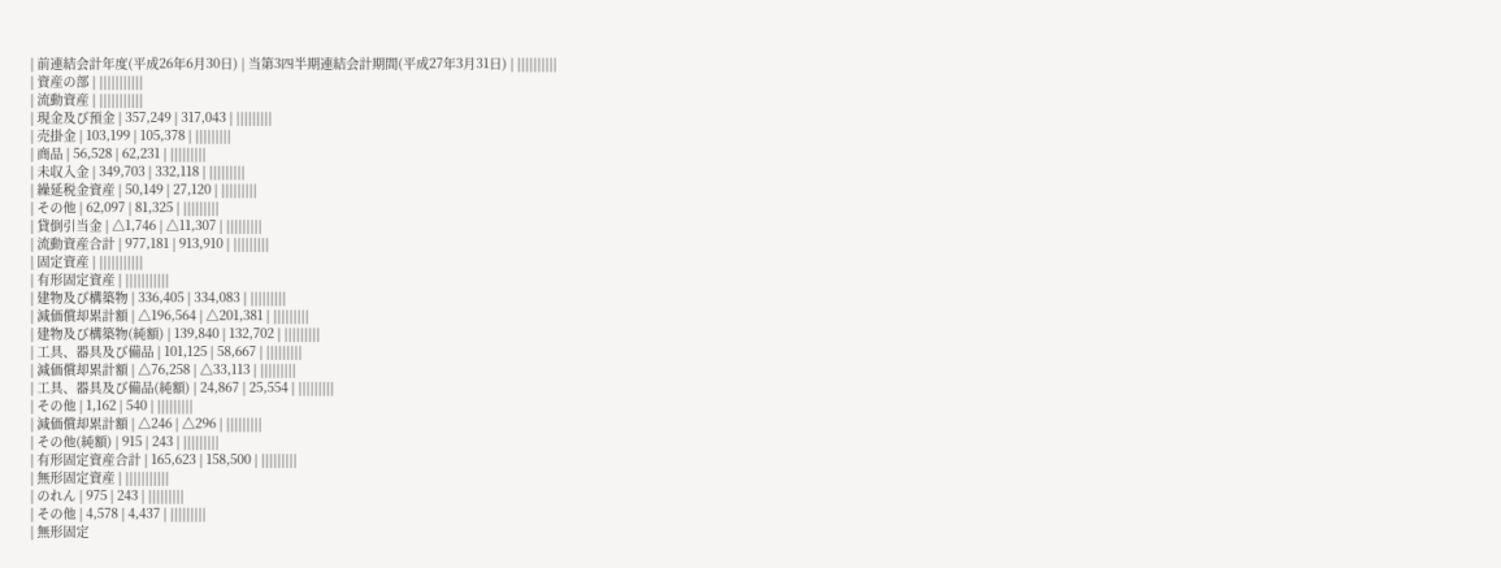| 前連結会計年度(平成26年6月30日) | 当第3四半期連結会計期間(平成27年3月31日) | ||||||||||
| 資産の部 | |||||||||||
| 流動資産 | |||||||||||
| 現金及び預金 | 357,249 | 317,043 | |||||||||
| 売掛金 | 103,199 | 105,378 | |||||||||
| 商品 | 56,528 | 62,231 | |||||||||
| 未収入金 | 349,703 | 332,118 | |||||||||
| 繰延税金資産 | 50,149 | 27,120 | |||||||||
| その他 | 62,097 | 81,325 | |||||||||
| 貸倒引当金 | △1,746 | △11,307 | |||||||||
| 流動資産合計 | 977,181 | 913,910 | |||||||||
| 固定資産 | |||||||||||
| 有形固定資産 | |||||||||||
| 建物及び構築物 | 336,405 | 334,083 | |||||||||
| 減価償却累計額 | △196,564 | △201,381 | |||||||||
| 建物及び構築物(純額) | 139,840 | 132,702 | |||||||||
| 工具、器具及び備品 | 101,125 | 58,667 | |||||||||
| 減価償却累計額 | △76,258 | △33,113 | |||||||||
| 工具、器具及び備品(純額) | 24,867 | 25,554 | |||||||||
| その他 | 1,162 | 540 | |||||||||
| 減価償却累計額 | △246 | △296 | |||||||||
| その他(純額) | 915 | 243 | |||||||||
| 有形固定資産合計 | 165,623 | 158,500 | |||||||||
| 無形固定資産 | |||||||||||
| のれん | 975 | 243 | |||||||||
| その他 | 4,578 | 4,437 | |||||||||
| 無形固定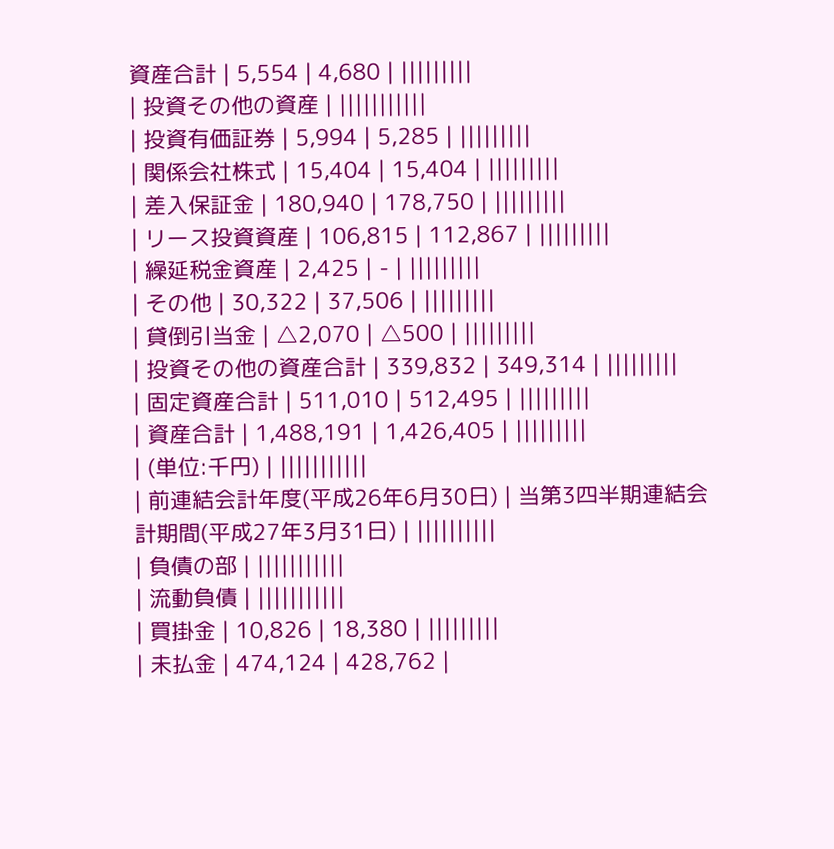資産合計 | 5,554 | 4,680 | |||||||||
| 投資その他の資産 | |||||||||||
| 投資有価証券 | 5,994 | 5,285 | |||||||||
| 関係会社株式 | 15,404 | 15,404 | |||||||||
| 差入保証金 | 180,940 | 178,750 | |||||||||
| リース投資資産 | 106,815 | 112,867 | |||||||||
| 繰延税金資産 | 2,425 | - | |||||||||
| その他 | 30,322 | 37,506 | |||||||||
| 貸倒引当金 | △2,070 | △500 | |||||||||
| 投資その他の資産合計 | 339,832 | 349,314 | |||||||||
| 固定資産合計 | 511,010 | 512,495 | |||||||||
| 資産合計 | 1,488,191 | 1,426,405 | |||||||||
| (単位:千円) | |||||||||||
| 前連結会計年度(平成26年6月30日) | 当第3四半期連結会計期間(平成27年3月31日) | ||||||||||
| 負債の部 | |||||||||||
| 流動負債 | |||||||||||
| 買掛金 | 10,826 | 18,380 | |||||||||
| 未払金 | 474,124 | 428,762 |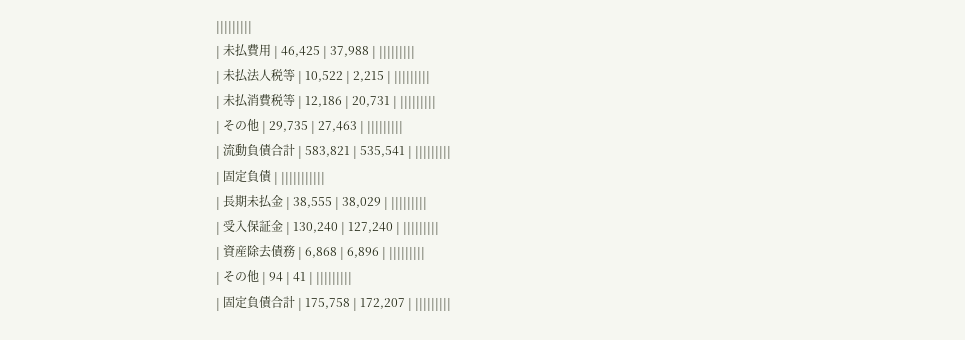|||||||||
| 未払費用 | 46,425 | 37,988 | |||||||||
| 未払法人税等 | 10,522 | 2,215 | |||||||||
| 未払消費税等 | 12,186 | 20,731 | |||||||||
| その他 | 29,735 | 27,463 | |||||||||
| 流動負債合計 | 583,821 | 535,541 | |||||||||
| 固定負債 | |||||||||||
| 長期未払金 | 38,555 | 38,029 | |||||||||
| 受入保証金 | 130,240 | 127,240 | |||||||||
| 資産除去債務 | 6,868 | 6,896 | |||||||||
| その他 | 94 | 41 | |||||||||
| 固定負債合計 | 175,758 | 172,207 | |||||||||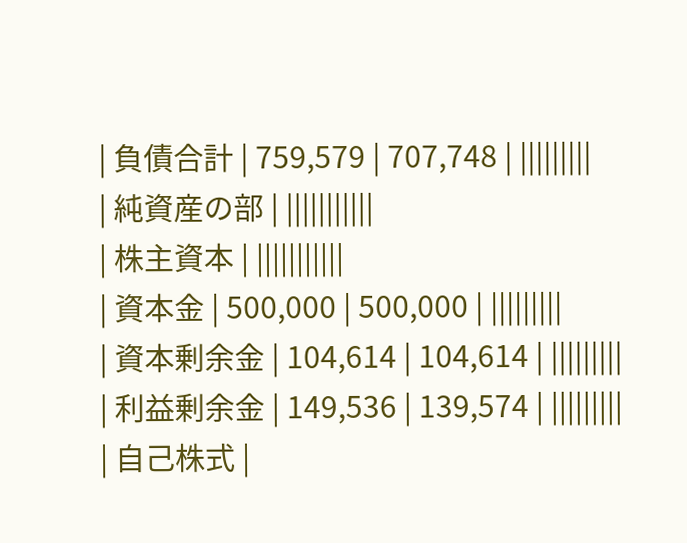| 負債合計 | 759,579 | 707,748 | |||||||||
| 純資産の部 | |||||||||||
| 株主資本 | |||||||||||
| 資本金 | 500,000 | 500,000 | |||||||||
| 資本剰余金 | 104,614 | 104,614 | |||||||||
| 利益剰余金 | 149,536 | 139,574 | |||||||||
| 自己株式 |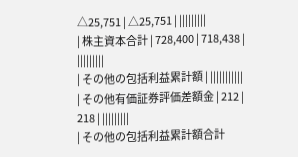△25,751 | △25,751 | |||||||||
| 株主資本合計 | 728,400 | 718,438 | |||||||||
| その他の包括利益累計額 | |||||||||||
| その他有価証券評価差額金 | 212 | 218 | |||||||||
| その他の包括利益累計額合計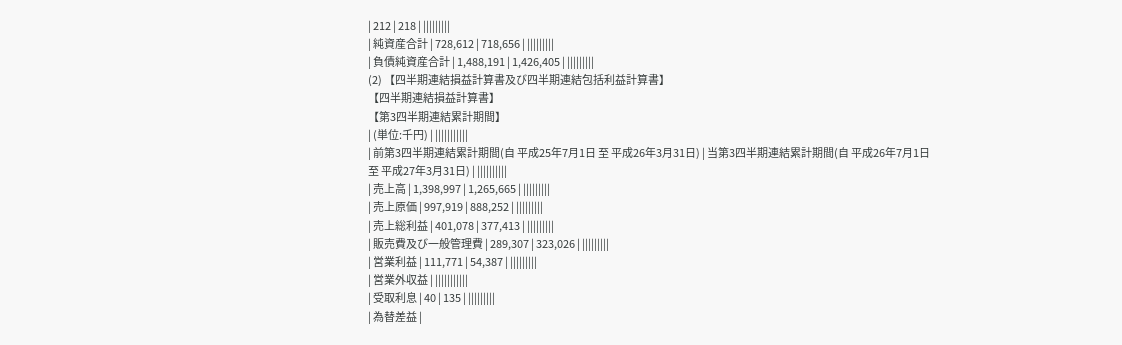| 212 | 218 | |||||||||
| 純資産合計 | 728,612 | 718,656 | |||||||||
| 負債純資産合計 | 1,488,191 | 1,426,405 | |||||||||
(2) 【四半期連結損益計算書及び四半期連結包括利益計算書】
【四半期連結損益計算書】
【第3四半期連結累計期間】
| (単位:千円) | |||||||||||
| 前第3四半期連結累計期間(自 平成25年7月1日 至 平成26年3月31日) | 当第3四半期連結累計期間(自 平成26年7月1日 至 平成27年3月31日) | ||||||||||
| 売上高 | 1,398,997 | 1,265,665 | |||||||||
| 売上原価 | 997,919 | 888,252 | |||||||||
| 売上総利益 | 401,078 | 377,413 | |||||||||
| 販売費及び一般管理費 | 289,307 | 323,026 | |||||||||
| 営業利益 | 111,771 | 54,387 | |||||||||
| 営業外収益 | |||||||||||
| 受取利息 | 40 | 135 | |||||||||
| 為替差益 |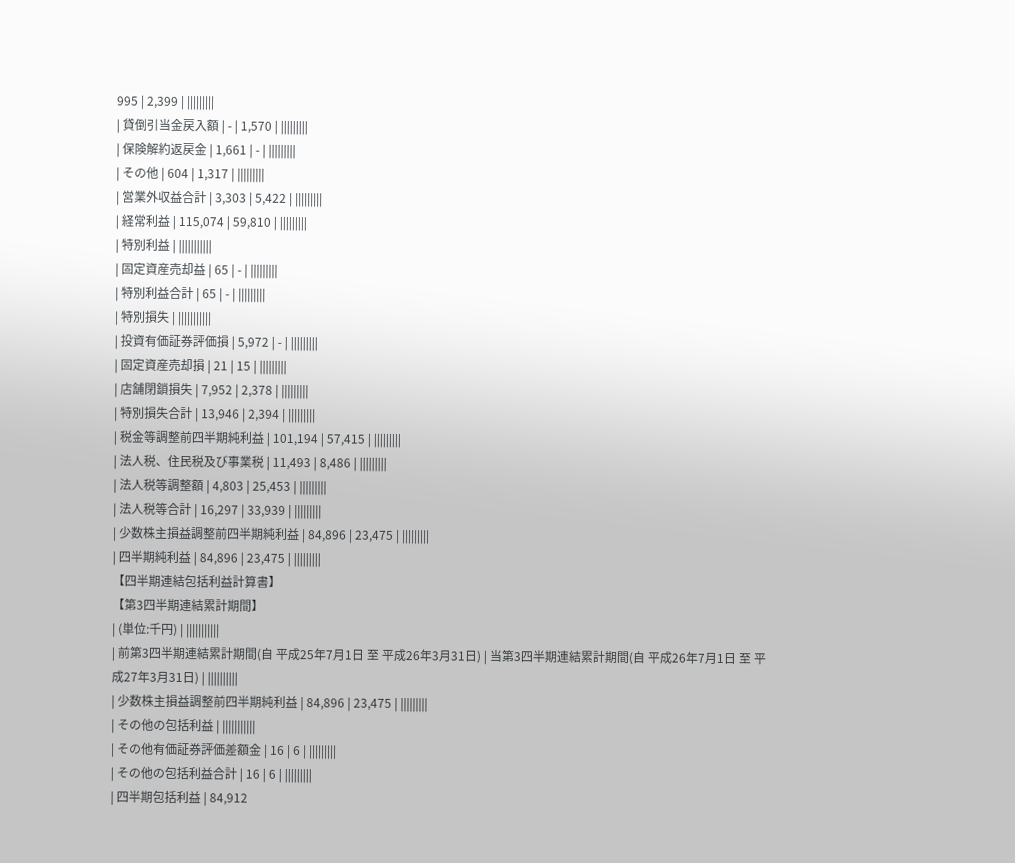995 | 2,399 | |||||||||
| 貸倒引当金戻入額 | - | 1,570 | |||||||||
| 保険解約返戻金 | 1,661 | - | |||||||||
| その他 | 604 | 1,317 | |||||||||
| 営業外収益合計 | 3,303 | 5,422 | |||||||||
| 経常利益 | 115,074 | 59,810 | |||||||||
| 特別利益 | |||||||||||
| 固定資産売却益 | 65 | - | |||||||||
| 特別利益合計 | 65 | - | |||||||||
| 特別損失 | |||||||||||
| 投資有価証券評価損 | 5,972 | - | |||||||||
| 固定資産売却損 | 21 | 15 | |||||||||
| 店舗閉鎖損失 | 7,952 | 2,378 | |||||||||
| 特別損失合計 | 13,946 | 2,394 | |||||||||
| 税金等調整前四半期純利益 | 101,194 | 57,415 | |||||||||
| 法人税、住民税及び事業税 | 11,493 | 8,486 | |||||||||
| 法人税等調整額 | 4,803 | 25,453 | |||||||||
| 法人税等合計 | 16,297 | 33,939 | |||||||||
| 少数株主損益調整前四半期純利益 | 84,896 | 23,475 | |||||||||
| 四半期純利益 | 84,896 | 23,475 | |||||||||
【四半期連結包括利益計算書】
【第3四半期連結累計期間】
| (単位:千円) | |||||||||||
| 前第3四半期連結累計期間(自 平成25年7月1日 至 平成26年3月31日) | 当第3四半期連結累計期間(自 平成26年7月1日 至 平成27年3月31日) | ||||||||||
| 少数株主損益調整前四半期純利益 | 84,896 | 23,475 | |||||||||
| その他の包括利益 | |||||||||||
| その他有価証券評価差額金 | 16 | 6 | |||||||||
| その他の包括利益合計 | 16 | 6 | |||||||||
| 四半期包括利益 | 84,912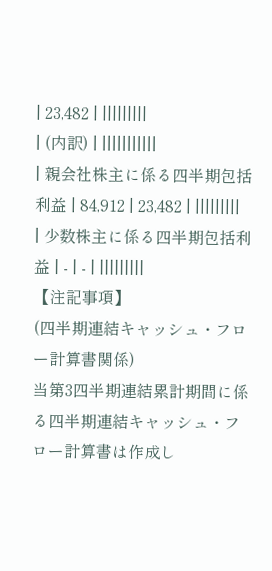| 23,482 | |||||||||
| (内訳) | |||||||||||
| 親会社株主に係る四半期包括利益 | 84,912 | 23,482 | |||||||||
| 少数株主に係る四半期包括利益 | - | - | |||||||||
【注記事項】
(四半期連結キャッシュ・フロー計算書関係)
当第3四半期連結累計期間に係る四半期連結キャッシュ・フロー計算書は作成し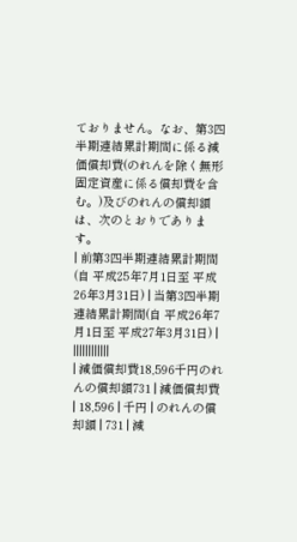ておりません。なお、第3四半期連結累計期間に係る減価償却費(のれんを除く無形固定資産に係る償却費を含む。)及びのれんの償却額は、次のとおりであります。
| 前第3四半期連結累計期間(自 平成25年7月1日至 平成26年3月31日) | 当第3四半期連結累計期間(自 平成26年7月1日至 平成27年3月31日) | ||||||||||||
| 減価償却費18,596千円のれんの償却額731 | 減価償却費 | 18,596 | 千円 | のれんの償却額 | 731 | 減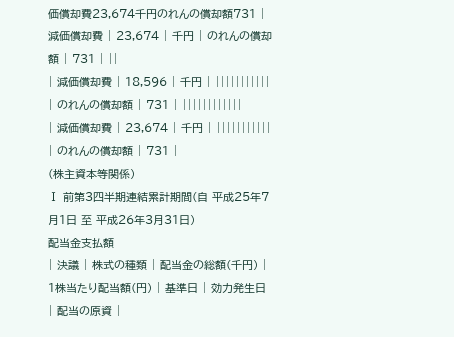価償却費23,674千円のれんの償却額731 | 減価償却費 | 23,674 | 千円 | のれんの償却額 | 731 | ||
| 減価償却費 | 18,596 | 千円 | |||||||||||
| のれんの償却額 | 731 | ||||||||||||
| 減価償却費 | 23,674 | 千円 | |||||||||||
| のれんの償却額 | 731 |
(株主資本等関係)
Ⅰ 前第3四半期連結累計期間(自 平成25年7月1日 至 平成26年3月31日)
配当金支払額
| 決議 | 株式の種類 | 配当金の総額(千円) | 1株当たり配当額(円) | 基準日 | 効力発生日 | 配当の原資 |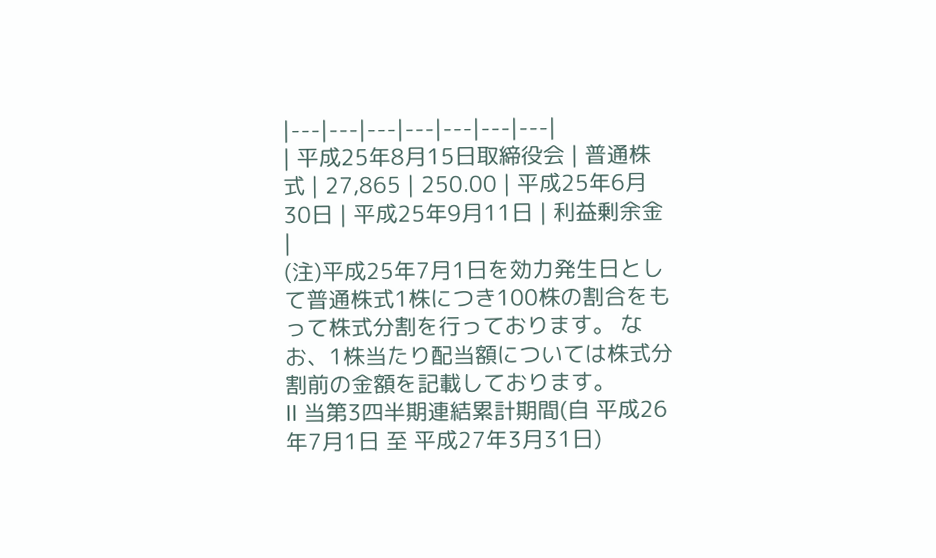|---|---|---|---|---|---|---|
| 平成25年8月15日取締役会 | 普通株式 | 27,865 | 250.00 | 平成25年6月30日 | 平成25年9月11日 | 利益剰余金 |
(注)平成25年7月1日を効力発生日として普通株式1株につき100株の割合をもって株式分割を行っております。 なお、1株当たり配当額については株式分割前の金額を記載しております。
Ⅱ 当第3四半期連結累計期間(自 平成26年7月1日 至 平成27年3月31日)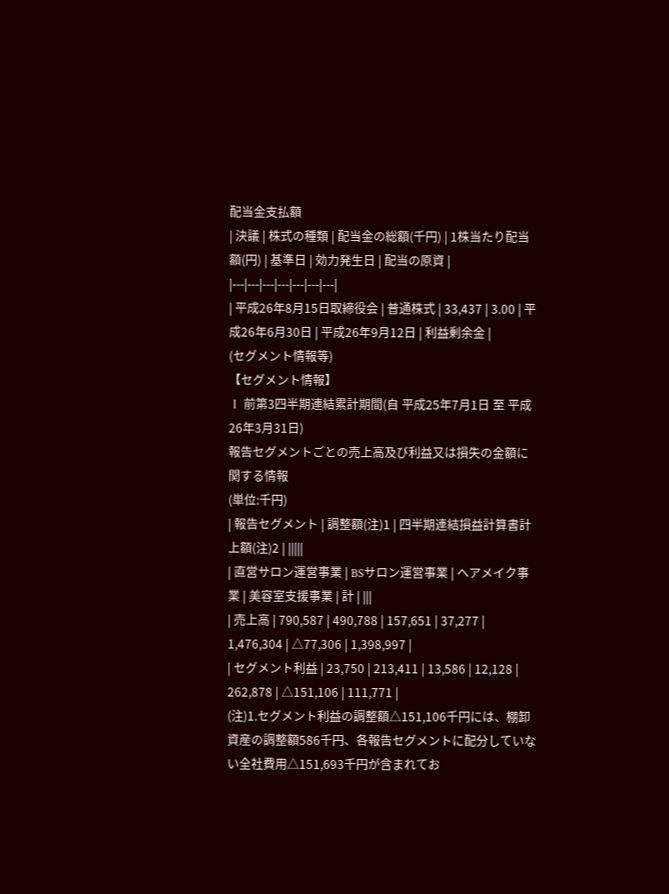配当金支払額
| 決議 | 株式の種類 | 配当金の総額(千円) | 1株当たり配当額(円) | 基準日 | 効力発生日 | 配当の原資 |
|---|---|---|---|---|---|---|
| 平成26年8月15日取締役会 | 普通株式 | 33,437 | 3.00 | 平成26年6月30日 | 平成26年9月12日 | 利益剰余金 |
(セグメント情報等)
【セグメント情報】
Ⅰ 前第3四半期連結累計期間(自 平成25年7月1日 至 平成26年3月31日)
報告セグメントごとの売上高及び利益又は損失の金額に関する情報
(単位:千円)
| 報告セグメント | 調整額(注)1 | 四半期連結損益計算書計上額(注)2 | |||||
| 直営サロン運営事業 | BSサロン運営事業 | ヘアメイク事業 | 美容室支援事業 | 計 | |||
| 売上高 | 790,587 | 490,788 | 157,651 | 37,277 | 1,476,304 | △77,306 | 1,398,997 |
| セグメント利益 | 23,750 | 213,411 | 13,586 | 12,128 | 262,878 | △151,106 | 111,771 |
(注)1.セグメント利益の調整額△151,106千円には、棚卸資産の調整額586千円、各報告セグメントに配分していない全社費用△151,693千円が含まれてお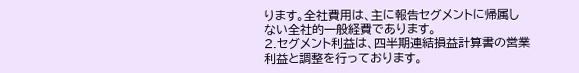ります。全社費用は、主に報告セグメントに帰属しない全社的一般経費であります。
2.セグメント利益は、四半期連結損益計算書の営業利益と調整を行っております。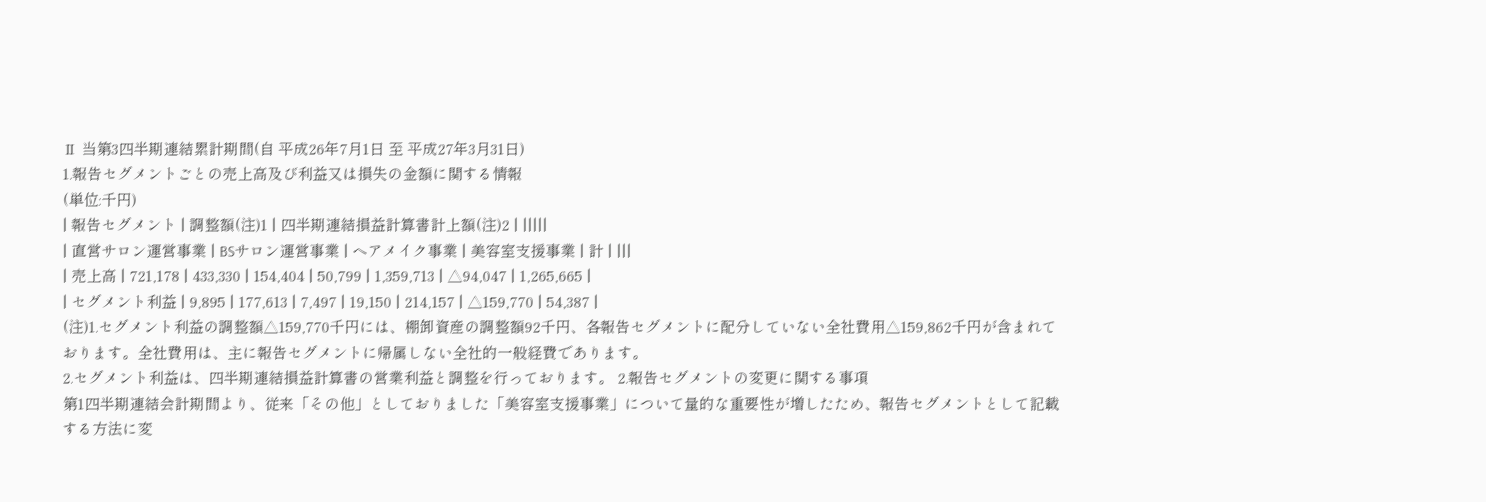Ⅱ 当第3四半期連結累計期間(自 平成26年7月1日 至 平成27年3月31日)
1.報告セグメントごとの売上高及び利益又は損失の金額に関する情報
(単位:千円)
| 報告セグメント | 調整額(注)1 | 四半期連結損益計算書計上額(注)2 | |||||
| 直営サロン運営事業 | BSサロン運営事業 | ヘアメイク事業 | 美容室支援事業 | 計 | |||
| 売上高 | 721,178 | 433,330 | 154,404 | 50,799 | 1,359,713 | △94,047 | 1,265,665 |
| セグメント利益 | 9,895 | 177,613 | 7,497 | 19,150 | 214,157 | △159,770 | 54,387 |
(注)1.セグメント利益の調整額△159,770千円には、棚卸資産の調整額92千円、各報告セグメントに配分していない全社費用△159,862千円が含まれております。全社費用は、主に報告セグメントに帰属しない全社的一般経費であります。
2.セグメント利益は、四半期連結損益計算書の営業利益と調整を行っております。 2.報告セグメントの変更に関する事項
第1四半期連結会計期間より、従来「その他」としておりました「美容室支援事業」について量的な重要性が増したため、報告セグメントとして記載する方法に変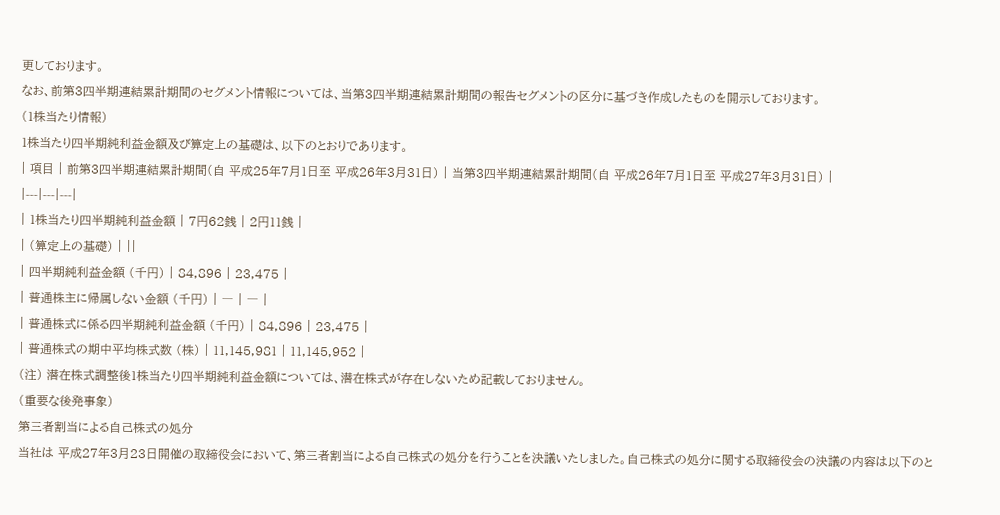更しております。
なお、前第3四半期連結累計期間のセグメント情報については、当第3四半期連結累計期間の報告セグメントの区分に基づき作成したものを開示しております。
(1株当たり情報)
1株当たり四半期純利益金額及び算定上の基礎は、以下のとおりであります。
| 項目 | 前第3四半期連結累計期間(自 平成25年7月1日至 平成26年3月31日) | 当第3四半期連結累計期間(自 平成26年7月1日至 平成27年3月31日) |
|---|---|---|
| 1株当たり四半期純利益金額 | 7円62銭 | 2円11銭 |
| (算定上の基礎) | ||
| 四半期純利益金額 (千円) | 84,896 | 23,475 |
| 普通株主に帰属しない金額 (千円) | ― | ― |
| 普通株式に係る四半期純利益金額 (千円) | 84,896 | 23,475 |
| 普通株式の期中平均株式数 (株) | 11,145,981 | 11,145,952 |
(注) 潜在株式調整後1株当たり四半期純利益金額については、潜在株式が存在しないため記載しておりません。
(重要な後発事象)
第三者割当による自己株式の処分
当社は 平成27年3月23日開催の取締役会において、第三者割当による自己株式の処分を行うことを決議いたしました。自己株式の処分に関する取締役会の決議の内容は以下のと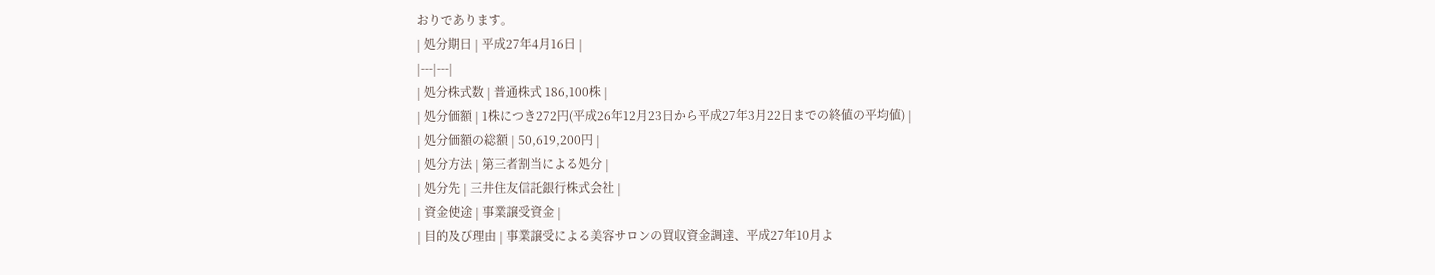おりであります。
| 処分期日 | 平成27年4月16日 |
|---|---|
| 処分株式数 | 普通株式 186,100株 |
| 処分価額 | 1株につき272円(平成26年12月23日から平成27年3月22日までの終値の平均値) |
| 処分価額の総額 | 50,619,200円 |
| 処分方法 | 第三者割当による処分 |
| 処分先 | 三井住友信託銀行株式会社 |
| 資金使途 | 事業譲受資金 |
| 目的及び理由 | 事業譲受による美容サロンの買収資金調達、平成27年10月よ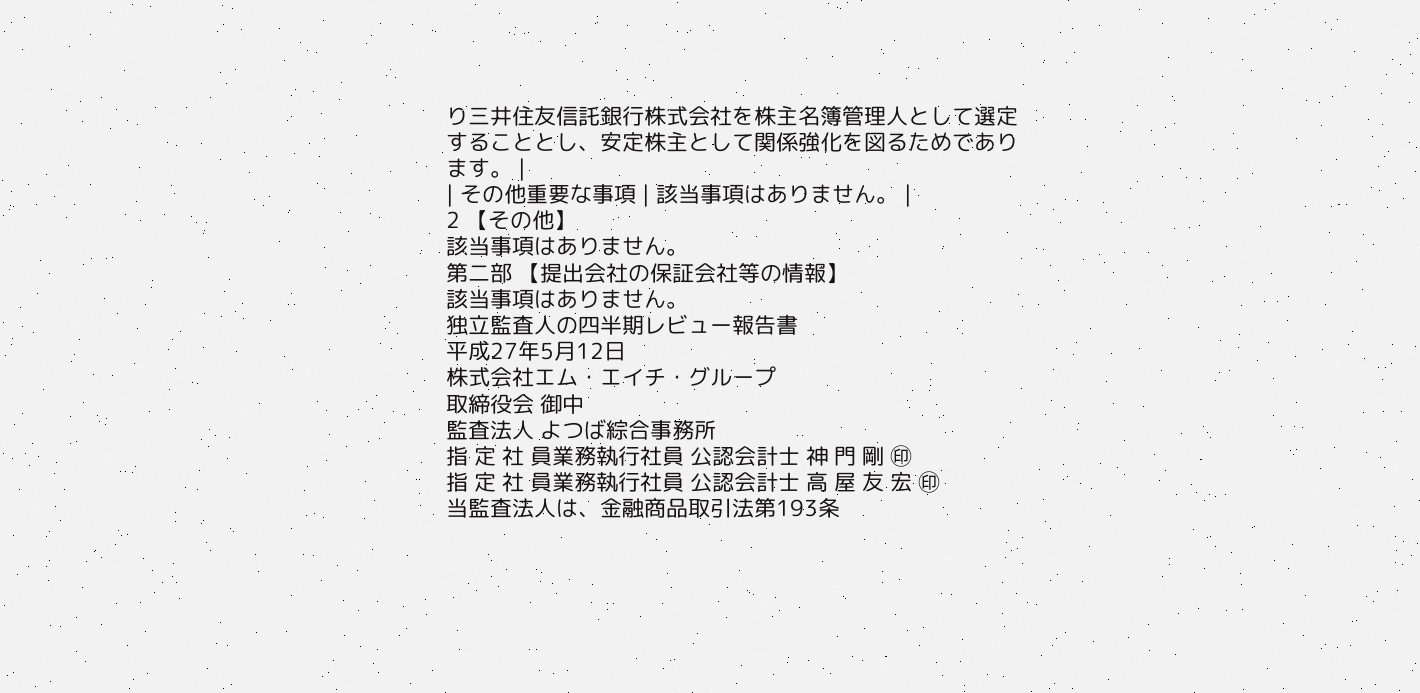り三井住友信託銀行株式会社を株主名簿管理人として選定することとし、安定株主として関係強化を図るためであります。 |
| その他重要な事項 | 該当事項はありません。 |
2 【その他】
該当事項はありません。
第二部 【提出会社の保証会社等の情報】
該当事項はありません。
独立監査人の四半期レビュー報告書
平成27年5月12日
株式会社エム・エイチ・グループ
取締役会 御中
監査法人 よつば綜合事務所
指 定 社 員業務執行社員 公認会計士 神 門 剛 ㊞
指 定 社 員業務執行社員 公認会計士 高 屋 友 宏 ㊞
当監査法人は、金融商品取引法第193条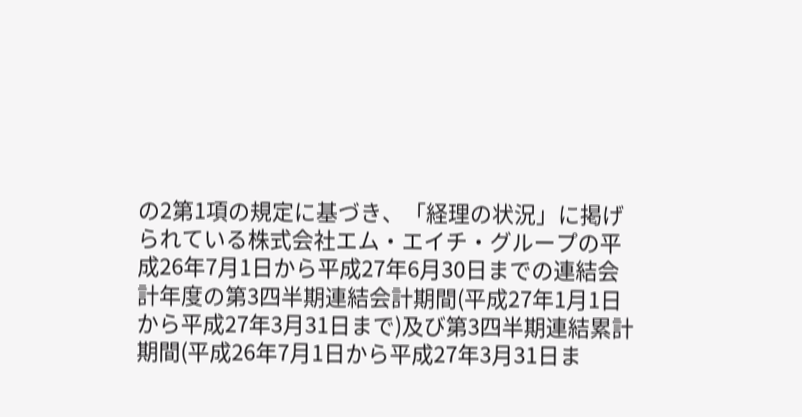の2第1項の規定に基づき、「経理の状況」に掲げられている株式会社エム・エイチ・グループの平成26年7月1日から平成27年6月30日までの連結会計年度の第3四半期連結会計期間(平成27年1月1日から平成27年3月31日まで)及び第3四半期連結累計期間(平成26年7月1日から平成27年3月31日ま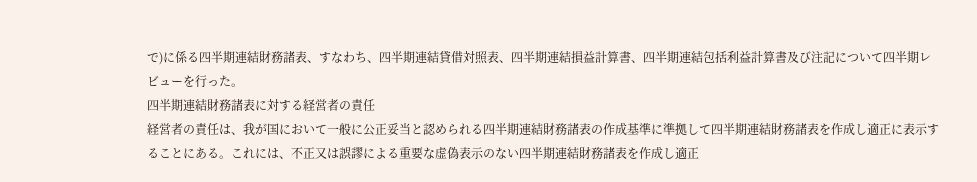で)に係る四半期連結財務諸表、すなわち、四半期連結貸借対照表、四半期連結損益計算書、四半期連結包括利益計算書及び注記について四半期レビューを行った。
四半期連結財務諸表に対する経営者の責任
経営者の責任は、我が国において一般に公正妥当と認められる四半期連結財務諸表の作成基準に準拠して四半期連結財務諸表を作成し適正に表示することにある。これには、不正又は誤謬による重要な虚偽表示のない四半期連結財務諸表を作成し適正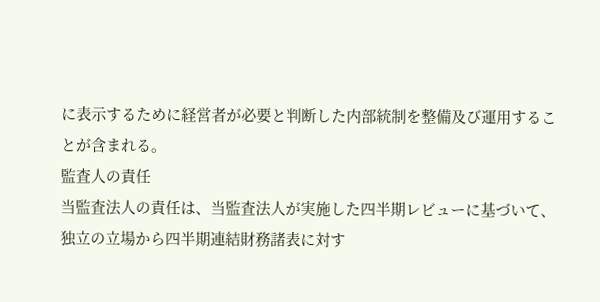に表示するために経営者が必要と判断した内部統制を整備及び運用することが含まれる。
監査人の責任
当監査法人の責任は、当監査法人が実施した四半期レビューに基づいて、独立の立場から四半期連結財務諸表に対す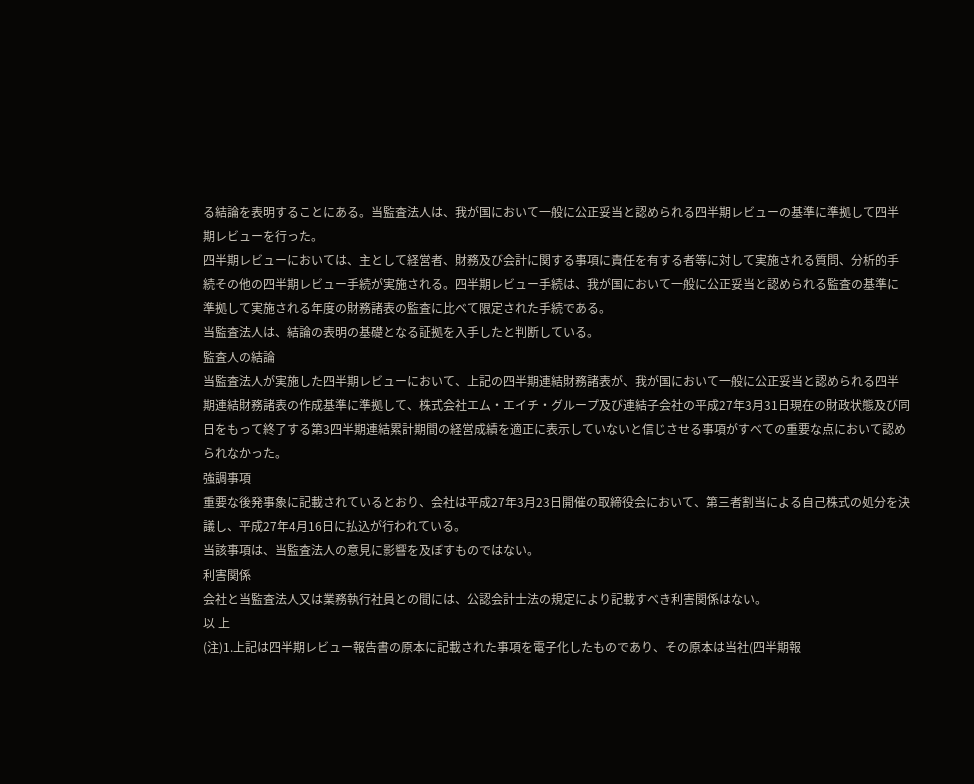る結論を表明することにある。当監査法人は、我が国において一般に公正妥当と認められる四半期レビューの基準に準拠して四半期レビューを行った。
四半期レビューにおいては、主として経営者、財務及び会計に関する事項に責任を有する者等に対して実施される質問、分析的手続その他の四半期レビュー手続が実施される。四半期レビュー手続は、我が国において一般に公正妥当と認められる監査の基準に準拠して実施される年度の財務諸表の監査に比べて限定された手続である。
当監査法人は、結論の表明の基礎となる証拠を入手したと判断している。
監査人の結論
当監査法人が実施した四半期レビューにおいて、上記の四半期連結財務諸表が、我が国において一般に公正妥当と認められる四半期連結財務諸表の作成基準に準拠して、株式会社エム・エイチ・グループ及び連結子会社の平成27年3月31日現在の財政状態及び同日をもって終了する第3四半期連結累計期間の経営成績を適正に表示していないと信じさせる事項がすべての重要な点において認められなかった。
強調事項
重要な後発事象に記載されているとおり、会社は平成27年3月23日開催の取締役会において、第三者割当による自己株式の処分を決議し、平成27年4月16日に払込が行われている。
当該事項は、当監査法人の意見に影響を及ぼすものではない。
利害関係
会社と当監査法人又は業務執行社員との間には、公認会計士法の規定により記載すべき利害関係はない。
以 上
(注)1.上記は四半期レビュー報告書の原本に記載された事項を電子化したものであり、その原本は当社(四半期報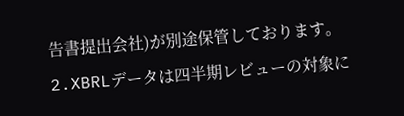告書提出会社)が別途保管しております。2.XBRLデータは四半期レビューの対象に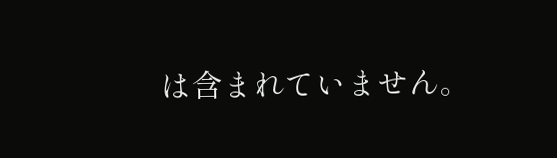は含まれていません。